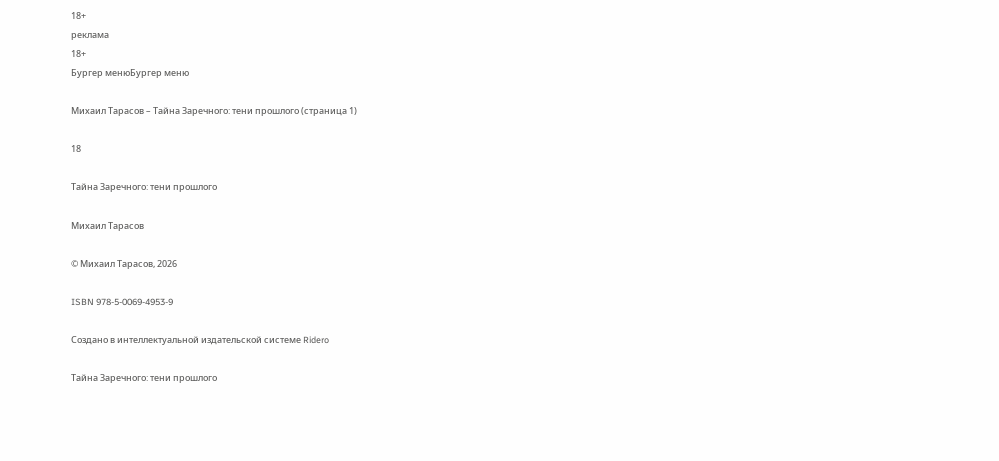18+
реклама
18+
Бургер менюБургер меню

Михаил Тарасов – Тайна Заречного: тени прошлого (страница 1)

18

Тайна Заречного: тени прошлого

Михаил Тарасов

© Михаил Тарасов, 2026

ISBN 978-5-0069-4953-9

Создано в интеллектуальной издательской системе Ridero

Тайна Заречного: тени прошлого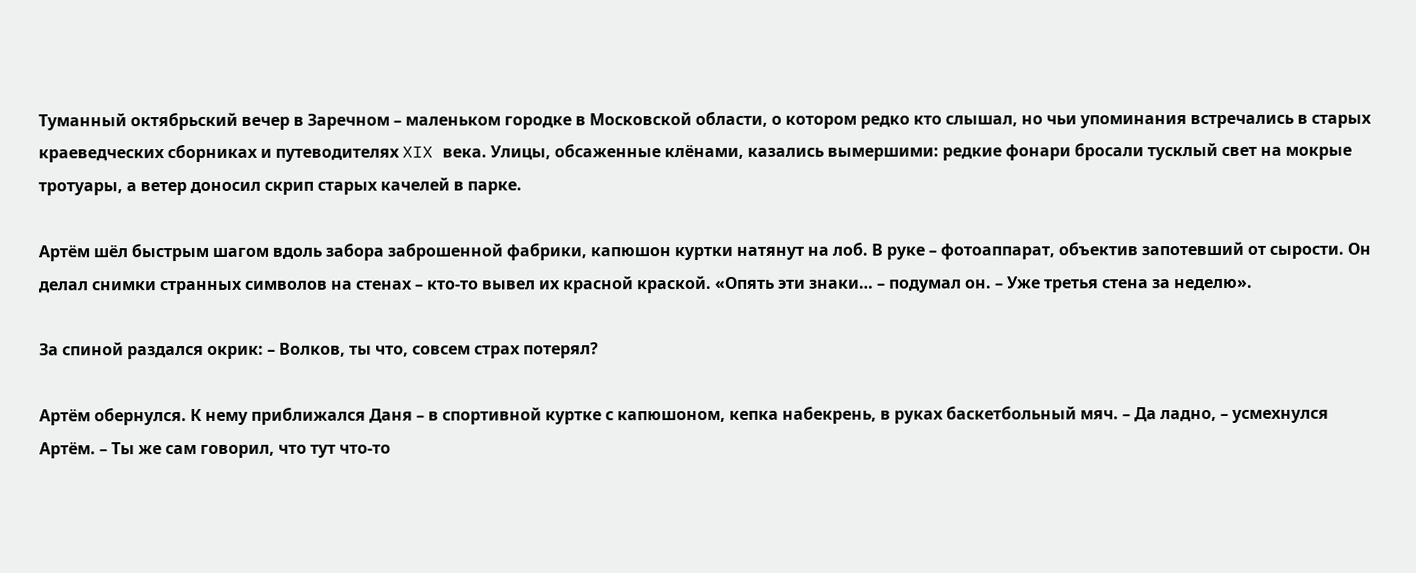Туманный октябрьский вечер в Заречном – маленьком городке в Московской области, о котором редко кто слышал, но чьи упоминания встречались в старых краеведческих сборниках и путеводителях XIX века. Улицы, обсаженные клёнами, казались вымершими: редкие фонари бросали тусклый свет на мокрые тротуары, а ветер доносил скрип старых качелей в парке.

Артём шёл быстрым шагом вдоль забора заброшенной фабрики, капюшон куртки натянут на лоб. В руке – фотоаппарат, объектив запотевший от сырости. Он делал снимки странных символов на стенах – кто-то вывел их красной краской. «Опять эти знаки… – подумал он. – Уже третья стена за неделю».

За спиной раздался окрик: – Волков, ты что, совсем страх потерял?

Артём обернулся. К нему приближался Даня – в спортивной куртке с капюшоном, кепка набекрень, в руках баскетбольный мяч. – Да ладно, – усмехнулся Артём. – Ты же сам говорил, что тут что-то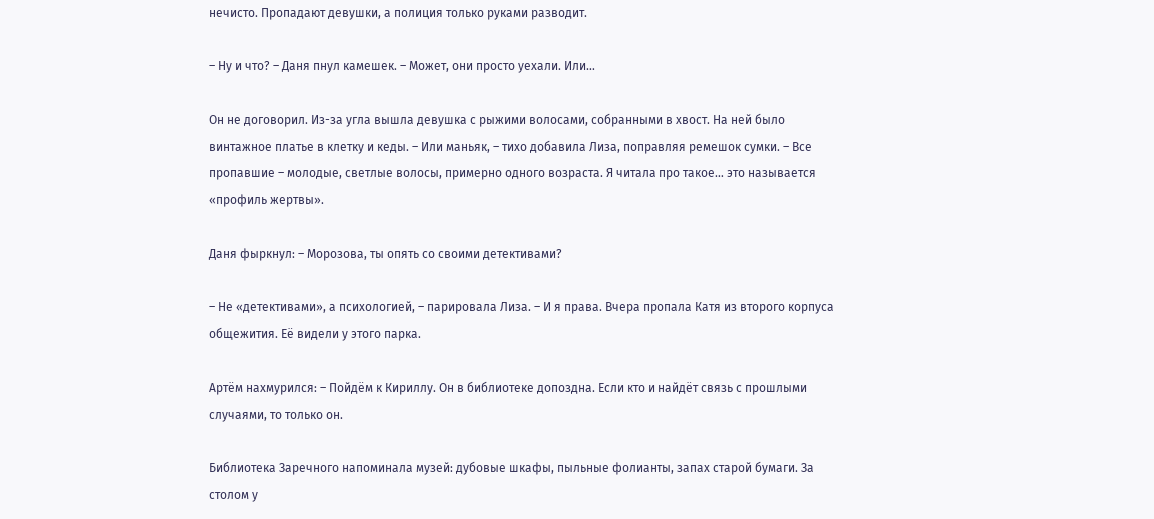нечисто. Пропадают девушки, а полиция только руками разводит.

– Ну и что? – Даня пнул камешек. – Может, они просто уехали. Или…

Он не договорил. Из-за угла вышла девушка с рыжими волосами, собранными в хвост. На ней было винтажное платье в клетку и кеды. – Или маньяк, – тихо добавила Лиза, поправляя ремешок сумки. – Все пропавшие – молодые, светлые волосы, примерно одного возраста. Я читала про такое… это называется «профиль жертвы».

Даня фыркнул: – Морозова, ты опять со своими детективами?

– Не «детективами», а психологией, – парировала Лиза. – И я права. Вчера пропала Катя из второго корпуса общежития. Её видели у этого парка.

Артём нахмурился: – Пойдём к Кириллу. Он в библиотеке допоздна. Если кто и найдёт связь с прошлыми случаями, то только он.

Библиотека Заречного напоминала музей: дубовые шкафы, пыльные фолианты, запах старой бумаги. За столом у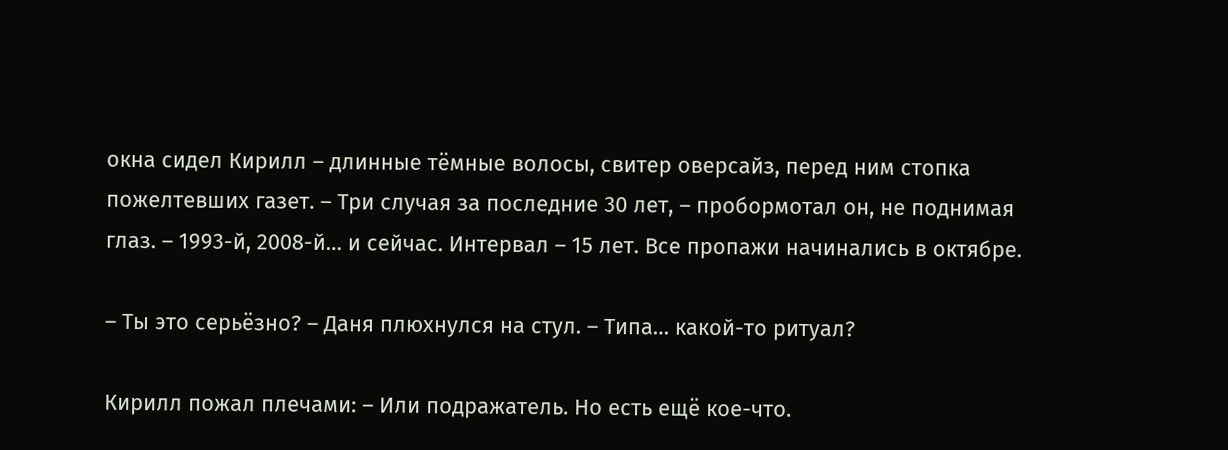окна сидел Кирилл – длинные тёмные волосы, свитер оверсайз, перед ним стопка пожелтевших газет. – Три случая за последние 30 лет, – пробормотал он, не поднимая глаз. – 1993-й, 2008-й… и сейчас. Интервал – 15 лет. Все пропажи начинались в октябре.

– Ты это серьёзно? – Даня плюхнулся на стул. – Типа… какой-то ритуал?

Кирилл пожал плечами: – Или подражатель. Но есть ещё кое-что.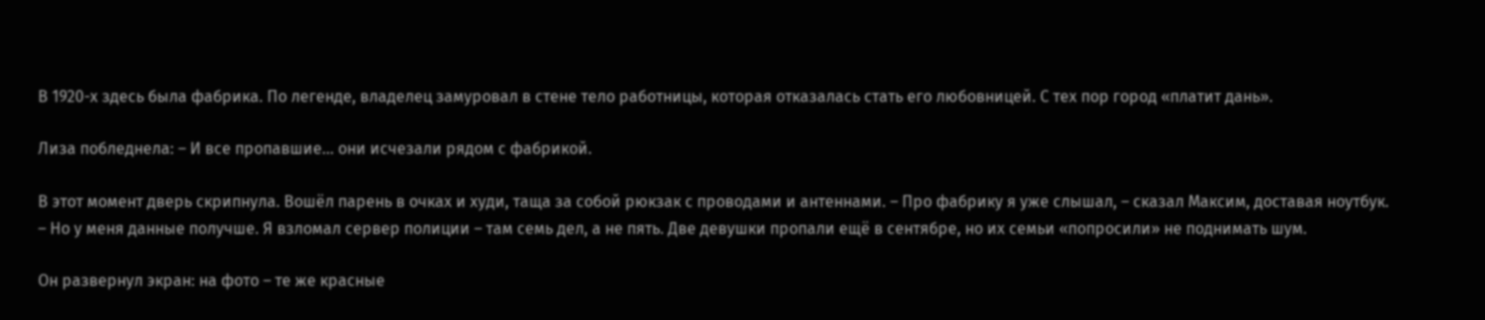В 1920-х здесь была фабрика. По легенде, владелец замуровал в стене тело работницы, которая отказалась стать его любовницей. С тех пор город «платит дань».

Лиза побледнела: – И все пропавшие… они исчезали рядом с фабрикой.

В этот момент дверь скрипнула. Вошёл парень в очках и худи, таща за собой рюкзак с проводами и антеннами. – Про фабрику я уже слышал, – сказал Максим, доставая ноутбук. – Но у меня данные получше. Я взломал сервер полиции – там семь дел, а не пять. Две девушки пропали ещё в сентябре, но их семьи «попросили» не поднимать шум.

Он развернул экран: на фото – те же красные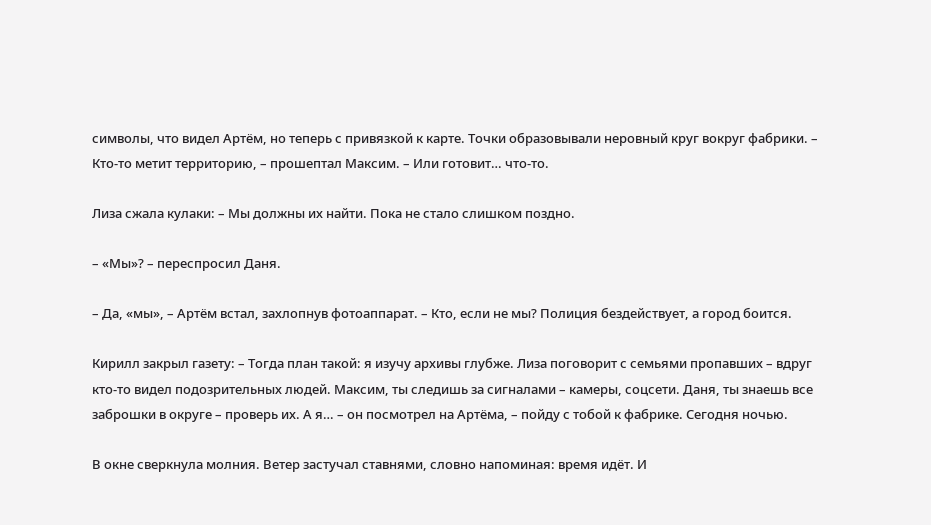символы, что видел Артём, но теперь с привязкой к карте. Точки образовывали неровный круг вокруг фабрики. – Кто-то метит территорию, – прошептал Максим. – Или готовит… что-то.

Лиза сжала кулаки: – Мы должны их найти. Пока не стало слишком поздно.

– «Мы»? – переспросил Даня.

– Да, «мы», – Артём встал, захлопнув фотоаппарат. – Кто, если не мы? Полиция бездействует, а город боится.

Кирилл закрыл газету: – Тогда план такой: я изучу архивы глубже. Лиза поговорит с семьями пропавших – вдруг кто-то видел подозрительных людей. Максим, ты следишь за сигналами – камеры, соцсети. Даня, ты знаешь все заброшки в округе – проверь их. А я… – он посмотрел на Артёма, – пойду с тобой к фабрике. Сегодня ночью.

В окне сверкнула молния. Ветер застучал ставнями, словно напоминая: время идёт. И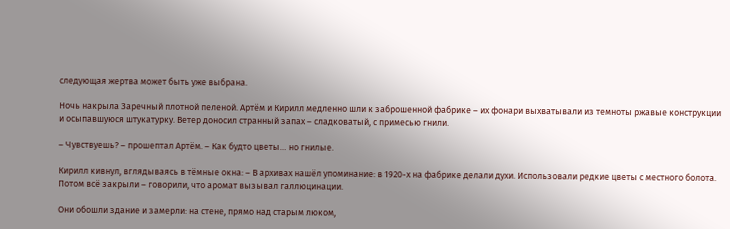следующая жертва может быть уже выбрана.

Ночь накрыла Заречный плотной пеленой. Артём и Кирилл медленно шли к заброшенной фабрике – их фонари выхватывали из темноты ржавые конструкции и осыпавшуюся штукатурку. Ветер доносил странный запах – сладковатый, с примесью гнили.

– Чувствуешь? – прошептал Артём. – Как будто цветы… но гнилые.

Кирилл кивнул, вглядываясь в тёмные окна: – В архивах нашёл упоминание: в 1920-х на фабрике делали духи. Использовали редкие цветы с местного болота. Потом всё закрыли – говорили, что аромат вызывал галлюцинации.

Они обошли здание и замерли: на стене, прямо над старым люком,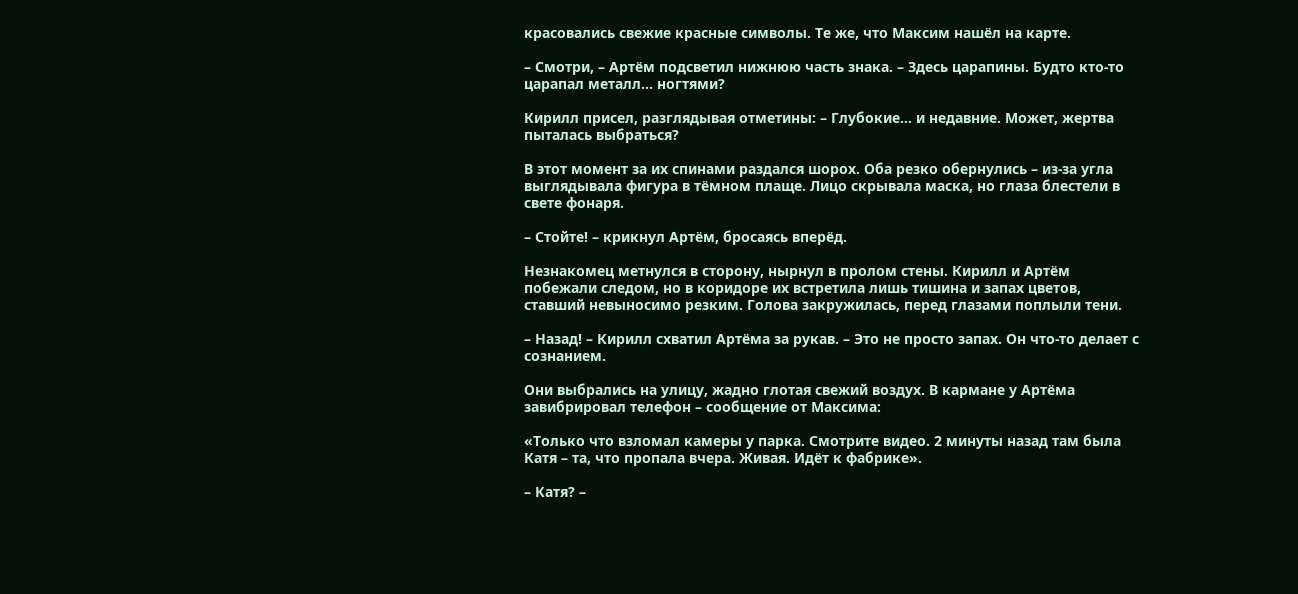красовались свежие красные символы. Те же, что Максим нашёл на карте.

– Смотри, – Артём подсветил нижнюю часть знака. – Здесь царапины. Будто кто-то царапал металл… ногтями?

Кирилл присел, разглядывая отметины: – Глубокие… и недавние. Может, жертва пыталась выбраться?

В этот момент за их спинами раздался шорох. Оба резко обернулись – из-за угла выглядывала фигура в тёмном плаще. Лицо скрывала маска, но глаза блестели в свете фонаря.

– Стойте! – крикнул Артём, бросаясь вперёд.

Незнакомец метнулся в сторону, нырнул в пролом стены. Кирилл и Артём побежали следом, но в коридоре их встретила лишь тишина и запах цветов, ставший невыносимо резким. Голова закружилась, перед глазами поплыли тени.

– Назад! – Кирилл схватил Артёма за рукав. – Это не просто запах. Он что-то делает с сознанием.

Они выбрались на улицу, жадно глотая свежий воздух. В кармане у Артёма завибрировал телефон – сообщение от Максима:

«Только что взломал камеры у парка. Смотрите видео. 2 минуты назад там была Катя – та, что пропала вчера. Живая. Идёт к фабрике».

– Катя? –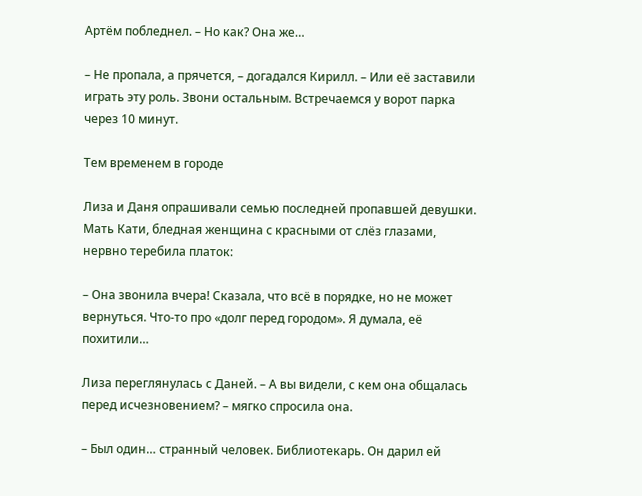Артём побледнел. – Но как? Она же…

– Не пропала, а прячется, – догадался Кирилл. – Или её заставили играть эту роль. Звони остальным. Встречаемся у ворот парка через 10 минут.

Тем временем в городе

Лиза и Даня опрашивали семью последней пропавшей девушки. Мать Кати, бледная женщина с красными от слёз глазами, нервно теребила платок:

– Она звонила вчера! Сказала, что всё в порядке, но не может вернуться. Что-то про «долг перед городом». Я думала, её похитили…

Лиза переглянулась с Даней. – А вы видели, с кем она общалась перед исчезновением? – мягко спросила она.

– Был один… странный человек. Библиотекарь. Он дарил ей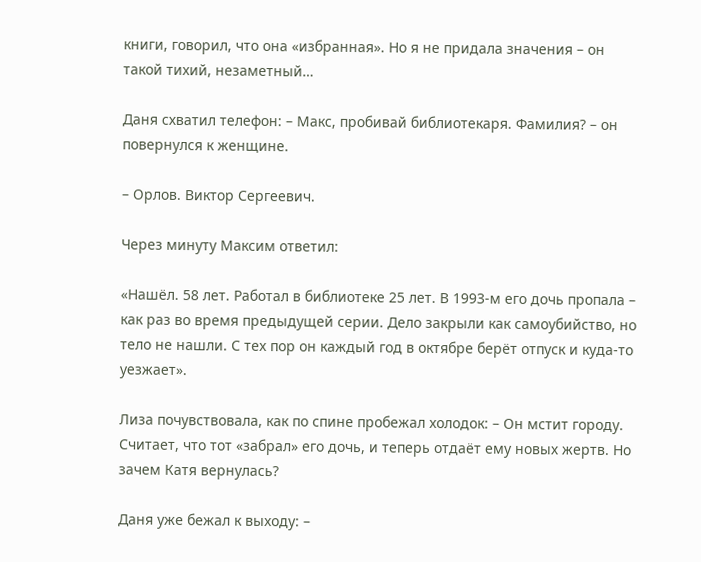книги, говорил, что она «избранная». Но я не придала значения – он такой тихий, незаметный…

Даня схватил телефон: – Макс, пробивай библиотекаря. Фамилия? – он повернулся к женщине.

– Орлов. Виктор Сергеевич.

Через минуту Максим ответил:

«Нашёл. 58 лет. Работал в библиотеке 25 лет. В 1993-м его дочь пропала – как раз во время предыдущей серии. Дело закрыли как самоубийство, но тело не нашли. С тех пор он каждый год в октябре берёт отпуск и куда-то уезжает».

Лиза почувствовала, как по спине пробежал холодок: – Он мстит городу. Считает, что тот «забрал» его дочь, и теперь отдаёт ему новых жертв. Но зачем Катя вернулась?

Даня уже бежал к выходу: –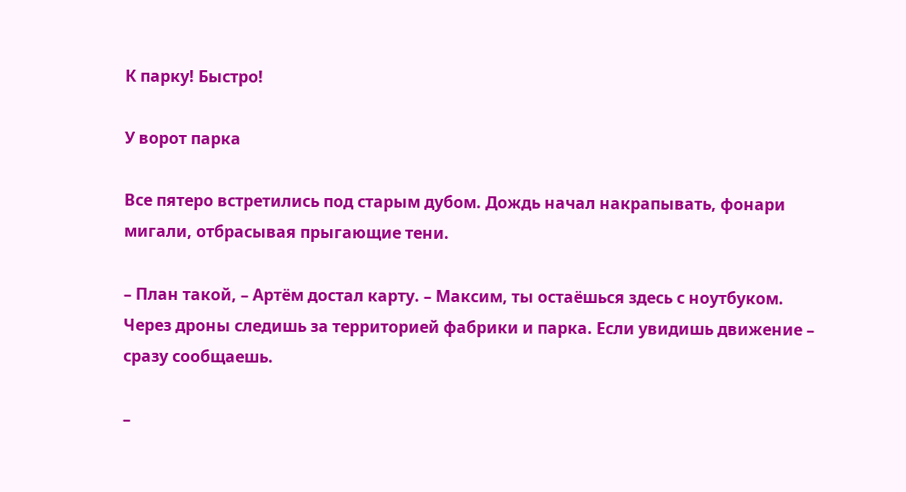К парку! Быстро!

У ворот парка

Все пятеро встретились под старым дубом. Дождь начал накрапывать, фонари мигали, отбрасывая прыгающие тени.

– План такой, – Артём достал карту. – Максим, ты остаёшься здесь с ноутбуком. Через дроны следишь за территорией фабрики и парка. Если увидишь движение – сразу сообщаешь.

–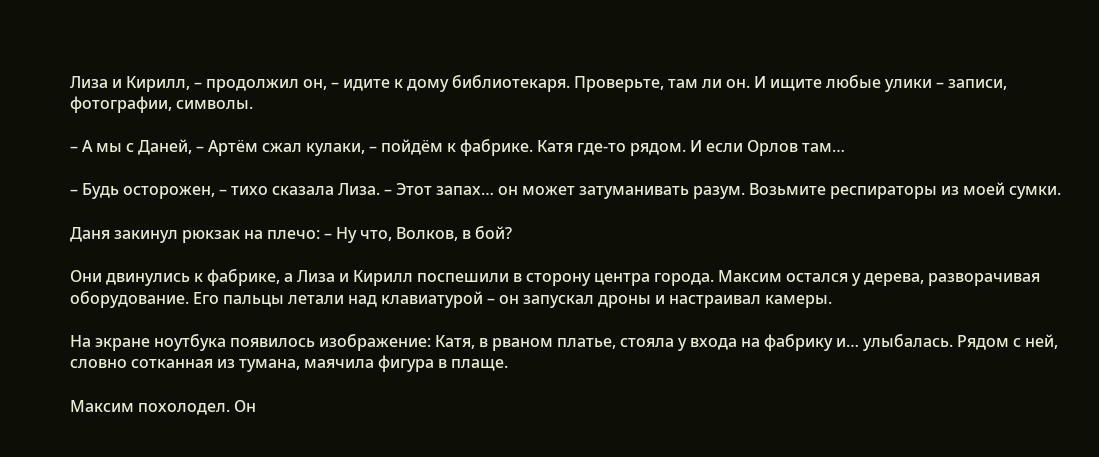Лиза и Кирилл, – продолжил он, – идите к дому библиотекаря. Проверьте, там ли он. И ищите любые улики – записи, фотографии, символы.

– А мы с Даней, – Артём сжал кулаки, – пойдём к фабрике. Катя где-то рядом. И если Орлов там…

– Будь осторожен, – тихо сказала Лиза. – Этот запах… он может затуманивать разум. Возьмите респираторы из моей сумки.

Даня закинул рюкзак на плечо: – Ну что, Волков, в бой?

Они двинулись к фабрике, а Лиза и Кирилл поспешили в сторону центра города. Максим остался у дерева, разворачивая оборудование. Его пальцы летали над клавиатурой – он запускал дроны и настраивал камеры.

На экране ноутбука появилось изображение: Катя, в рваном платье, стояла у входа на фабрику и… улыбалась. Рядом с ней, словно сотканная из тумана, маячила фигура в плаще.

Максим похолодел. Он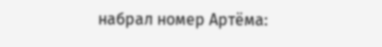набрал номер Артёма: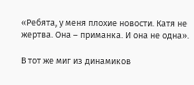«Ребята, у меня плохие новости. Катя не жертва. Она – приманка. И она не одна».

В тот же миг из динамиков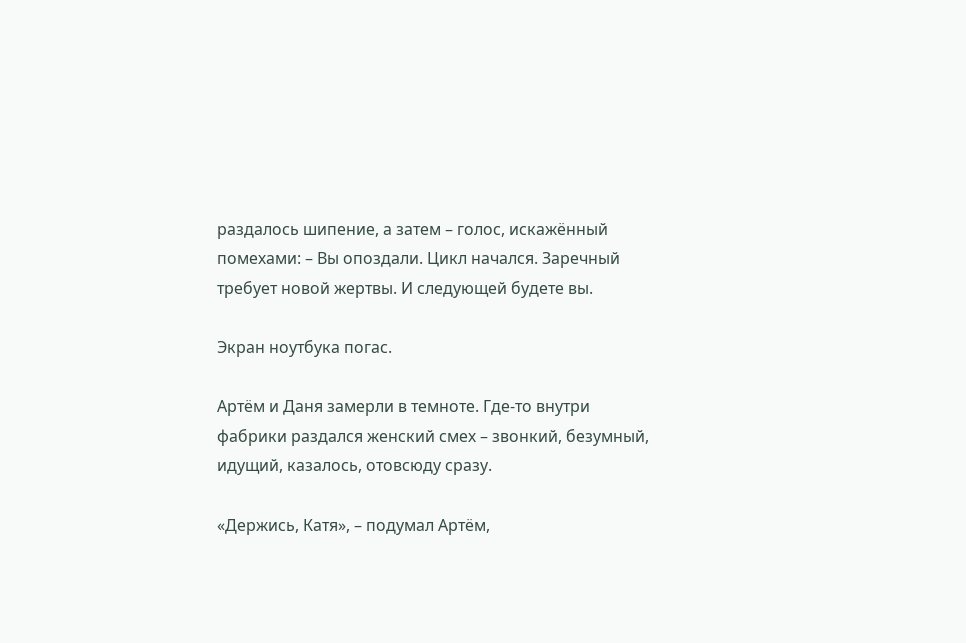раздалось шипение, а затем – голос, искажённый помехами: – Вы опоздали. Цикл начался. Заречный требует новой жертвы. И следующей будете вы.

Экран ноутбука погас.

Артём и Даня замерли в темноте. Где-то внутри фабрики раздался женский смех – звонкий, безумный, идущий, казалось, отовсюду сразу.

«Держись, Катя», – подумал Артём,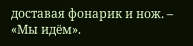доставая фонарик и нож. – «Мы идём».